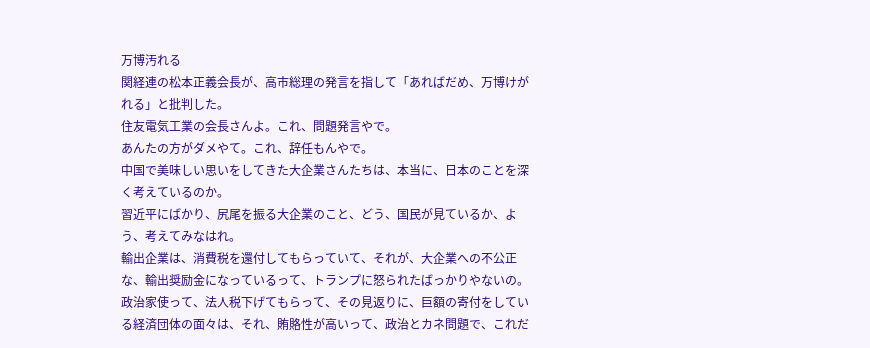万博汚れる
関経連の松本正義会長が、高市総理の発言を指して「あればだめ、万博けがれる」と批判した。
住友電気工業の会長さんよ。これ、問題発言やで。
あんたの方がダメやて。これ、辞任もんやで。
中国で美味しい思いをしてきた大企業さんたちは、本当に、日本のことを深く考えているのか。
習近平にばかり、尻尾を振る大企業のこと、どう、国民が見ているか、よう、考えてみなはれ。
輸出企業は、消費税を還付してもらっていて、それが、大企業への不公正な、輸出奨励金になっているって、トランプに怒られたばっかりやないの。
政治家使って、法人税下げてもらって、その見返りに、巨額の寄付をしている経済団体の面々は、それ、賄賂性が高いって、政治とカネ問題で、これだ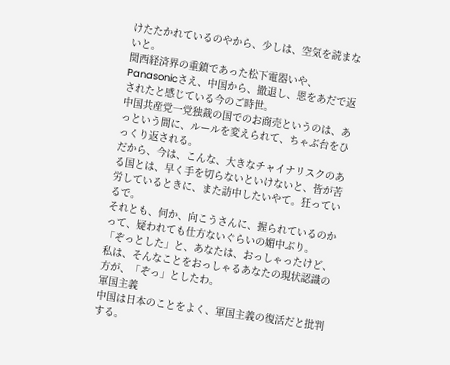けたたかれているのやから、少しは、空気を読まないと。
関西経済界の重鎮であった松下電器いや、Panasonicさえ、中国から、撤退し、恩をあだで返されたと感じている今のご時世。
中国共産党一党独裁の国でのお商売というのは、あっという間に、ルールを変えられて、ちゃぶ台をひっくり返される。
だから、今は、こんな、大きなチャイナリスクのある国とは、早く手を切らないといけないと、皆が苦労しているときに、また訪中したいやて。狂っているで。
それとも、何か、向こうさんに、握られているのかって、疑われても仕方ないぐらいの媚中ぶり。
「ぞっとした」と、あなたは、おっしゃったけど、私は、そんなことをおっしゃるあなたの現状認識の方が、「ぞっ」としたわ。
軍国主義
中国は日本のことをよく、軍国主義の復活だと批判する。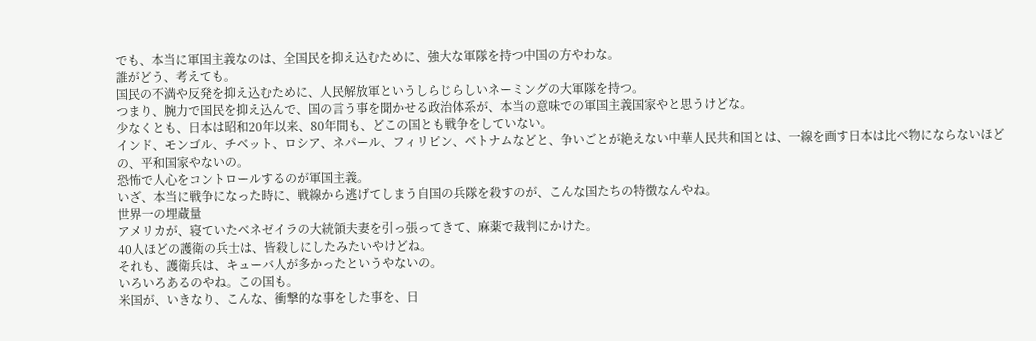でも、本当に軍国主義なのは、全国民を抑え込むために、強大な軍隊を持つ中国の方やわな。
誰がどう、考えても。
国民の不満や反発を抑え込むために、人民解放軍というしらじらしいネーミングの大軍隊を持つ。
つまり、腕力で国民を抑え込んで、国の言う事を聞かせる政治体系が、本当の意味での軍国主義国家やと思うけどな。
少なくとも、日本は昭和20年以来、80年間も、どこの国とも戦争をしていない。
インド、モンゴル、チベット、ロシア、ネパール、フィリピン、ベトナムなどと、争いごとが絶えない中華人民共和国とは、一線を画す日本は比べ物にならないほどの、平和国家やないの。
恐怖で人心をコントロールするのが軍国主義。
いざ、本当に戦争になった時に、戦線から逃げてしまう自国の兵隊を殺すのが、こんな国たちの特徴なんやね。
世界一の埋蔵量
アメリカが、寝ていたベネゼイラの大統領夫妻を引っ張ってきて、麻薬で裁判にかけた。
40人ほどの護衛の兵士は、皆殺しにしたみたいやけどね。
それも、護衛兵は、キューバ人が多かったというやないの。
いろいろあるのやね。この国も。
米国が、いきなり、こんな、衝撃的な事をした事を、日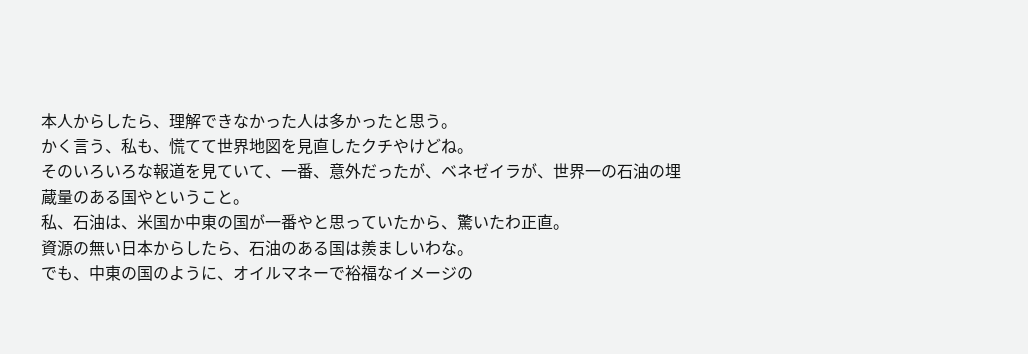本人からしたら、理解できなかった人は多かったと思う。
かく言う、私も、慌てて世界地図を見直したクチやけどね。
そのいろいろな報道を見ていて、一番、意外だったが、ベネゼイラが、世界一の石油の埋蔵量のある国やということ。
私、石油は、米国か中東の国が一番やと思っていたから、驚いたわ正直。
資源の無い日本からしたら、石油のある国は羨ましいわな。
でも、中東の国のように、オイルマネーで裕福なイメージの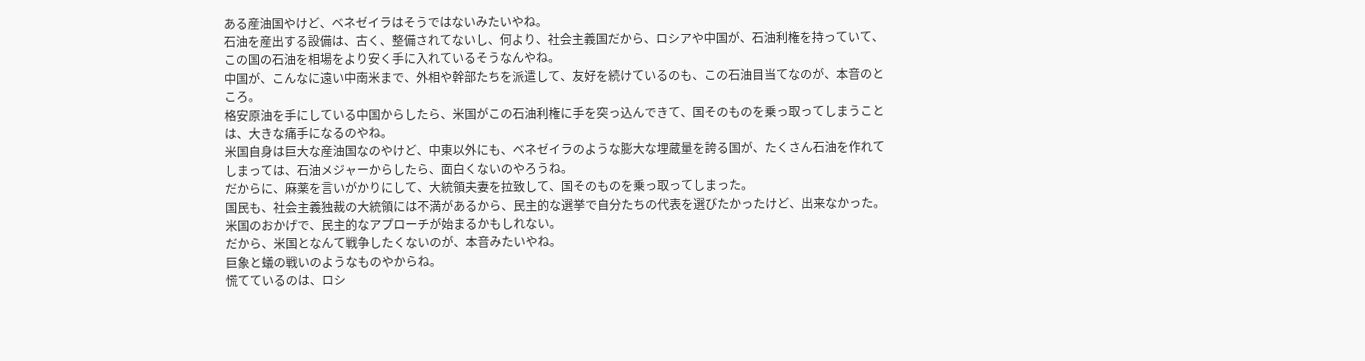ある産油国やけど、ベネゼイラはそうではないみたいやね。
石油を産出する設備は、古く、整備されてないし、何より、社会主義国だから、ロシアや中国が、石油利権を持っていて、この国の石油を相場をより安く手に入れているそうなんやね。
中国が、こんなに遠い中南米まで、外相や幹部たちを派遣して、友好を続けているのも、この石油目当てなのが、本音のところ。
格安原油を手にしている中国からしたら、米国がこの石油利権に手を突っ込んできて、国そのものを乗っ取ってしまうことは、大きな痛手になるのやね。
米国自身は巨大な産油国なのやけど、中東以外にも、ベネゼイラのような膨大な埋蔵量を誇る国が、たくさん石油を作れてしまっては、石油メジャーからしたら、面白くないのやろうね。
だからに、麻薬を言いがかりにして、大統領夫妻を拉致して、国そのものを乗っ取ってしまった。
国民も、社会主義独裁の大統領には不満があるから、民主的な選挙で自分たちの代表を選びたかったけど、出来なかった。
米国のおかげで、民主的なアプローチが始まるかもしれない。
だから、米国となんて戦争したくないのが、本音みたいやね。
巨象と蟻の戦いのようなものやからね。
慌てているのは、ロシ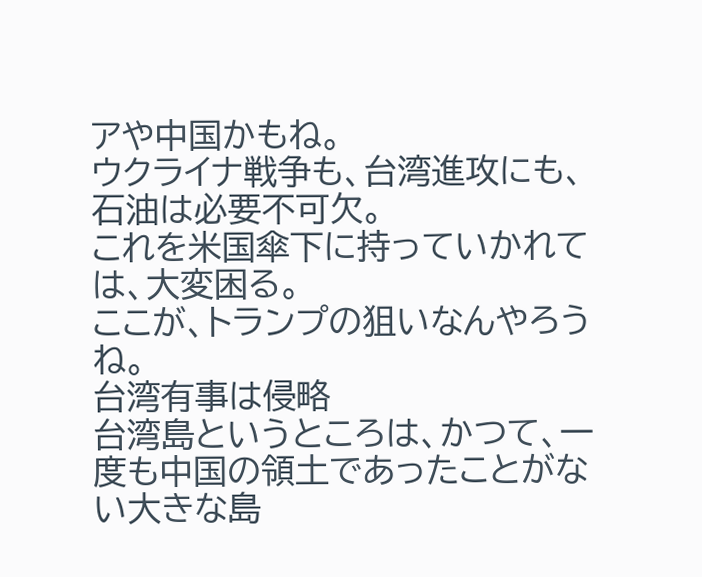アや中国かもね。
ウクライナ戦争も、台湾進攻にも、石油は必要不可欠。
これを米国傘下に持っていかれては、大変困る。
ここが、トランプの狙いなんやろうね。
台湾有事は侵略
台湾島というところは、かつて、一度も中国の領土であったことがない大きな島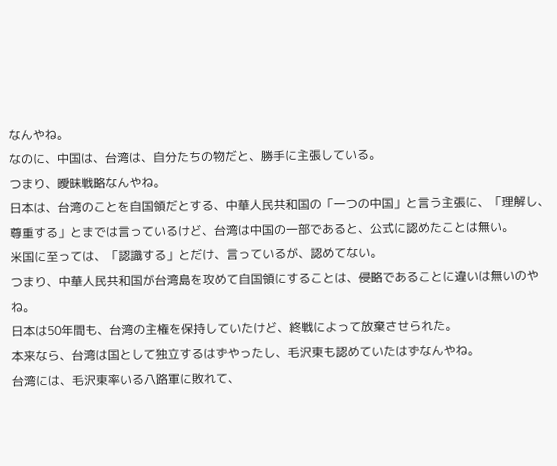なんやね。
なのに、中国は、台湾は、自分たちの物だと、勝手に主張している。
つまり、曖昧戦略なんやね。
日本は、台湾のことを自国領だとする、中華人民共和国の「一つの中国」と言う主張に、「理解し、尊重する」とまでは言っているけど、台湾は中国の一部であると、公式に認めたことは無い。
米国に至っては、「認識する」とだけ、言っているが、認めてない。
つまり、中華人民共和国が台湾島を攻めて自国領にすることは、侵略であることに違いは無いのやね。
日本は50年間も、台湾の主権を保持していたけど、終戦によって放棄させられた。
本来なら、台湾は国として独立するはずやったし、毛沢東も認めていたはずなんやね。
台湾には、毛沢東率いる八路軍に敗れて、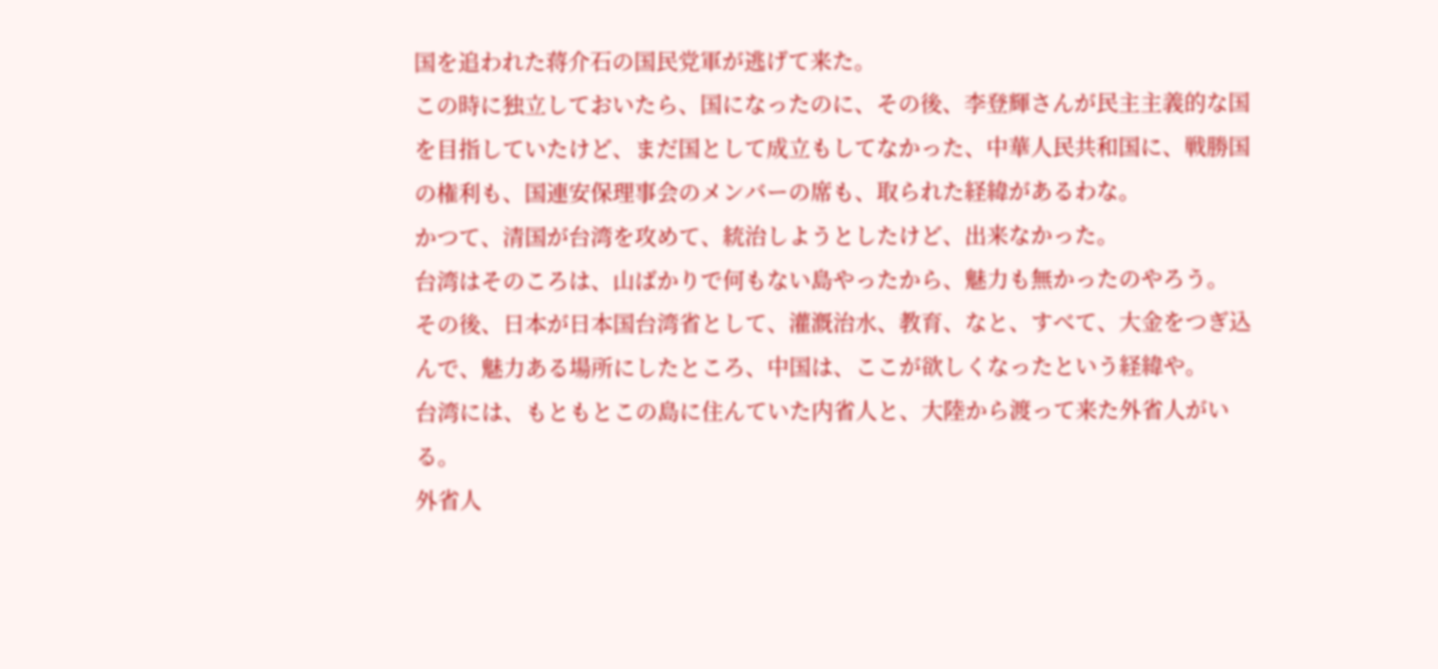国を追われた蒋介石の国民党軍が逃げて来た。
この時に独立しておいたら、国になったのに、その後、李登輝さんが民主主義的な国を目指していたけど、まだ国として成立もしてなかった、中華人民共和国に、戦勝国の権利も、国連安保理事会のメンバーの席も、取られた経緯があるわな。
かつて、清国が台湾を攻めて、統治しようとしたけど、出来なかった。
台湾はそのころは、山ばかりで何もない島やったから、魅力も無かったのやろう。
その後、日本が日本国台湾省として、灌漑治水、教育、なと、すべて、大金をつぎ込んで、魅力ある場所にしたところ、中国は、ここが欲しくなったという経緯や。
台湾には、もともとこの島に住んていた内省人と、大陸から渡って来た外省人がいる。
外省人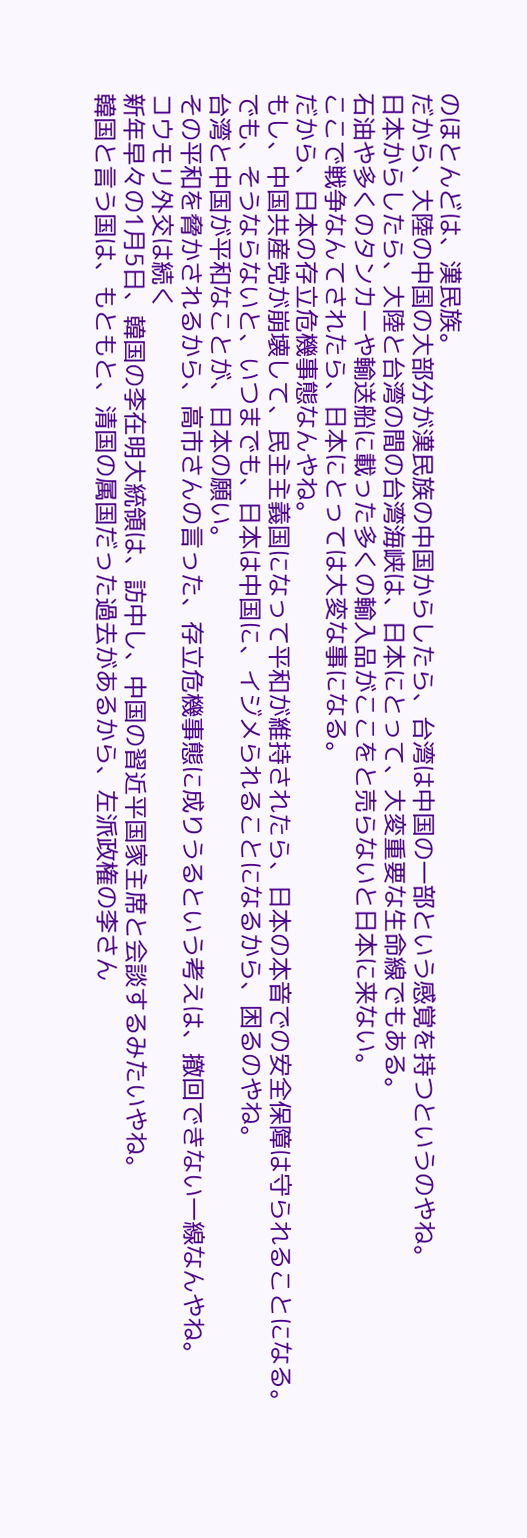のほとんどは、漢民族。
だから、大陸の中国の大部分が漢民族の中国からしたら、台湾は中国の一部という感覚を持つというのやね。
日本からしたら、大陸と台湾の間の台湾海峡は、日本にとって、大変重要な生命線でもある。
石油や多くのタンカーや輸送船に載った多くの輸入品がここをと売らないと日本に来ない。
ここで戦争なんてされたら、日本にとっては大変な事になる。
だから、日本の存立危機事態なんやね。
もし、中国共産党が崩壊して、民主主義国になって平和が維持されたら、日本の本音での安全保障は守られることになる。
でも、そうならないと、いつまでも、日本は中国に、イジメられることになるから、困るのやね。
台湾と中国が平和なことが、日本の願い。
その平和を脅かされるから、高市さんの言った、存立危機事態に成りうるという考えは、撤回できない一線なんやね。
コウモリ外交は続く
新年早々の1月5日、韓国の李在明大統領は、訪中し、中国の習近平国家主席と会談するみたいやね。
韓国と言う国は、もともと、清国の属国だった過去があるから、左派政権の李さん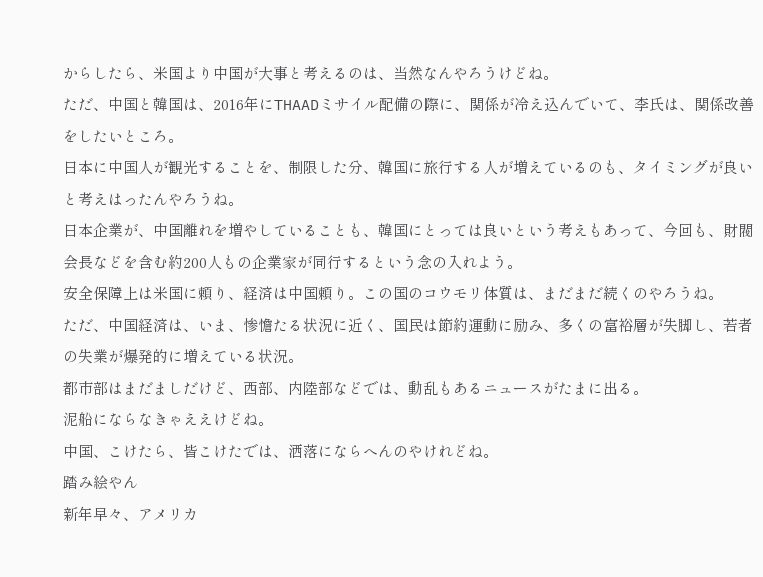からしたら、米国より中国が大事と考えるのは、当然なんやろうけどね。
ただ、中国と韓国は、2016年にTHAADミサイル配備の際に、関係が冷え込んでいて、李氏は、関係改善をしたいところ。
日本に中国人が観光することを、制限した分、韓国に旅行する人が増えているのも、タイミングが良いと考えはったんやろうね。
日本企業が、中国離れを増やしていることも、韓国にとっては良いという考えもあって、今回も、財閥会長などを含む約200人もの企業家が同行するという念の入れよう。
安全保障上は米国に頼り、経済は中国頼り。この国のコウモリ体質は、まだまだ続くのやろうね。
ただ、中国経済は、いま、惨憺たる状況に近く、国民は節約運動に励み、多くの富裕層が失脚し、若者の失業が爆発的に増えている状況。
都市部はまだましだけど、西部、内陸部などでは、動乱もあるニュースがたまに出る。
泥船にならなきゃええけどね。
中国、こけたら、皆こけたでは、洒落にならへんのやけれどね。
踏み絵やん
新年早々、アメリカ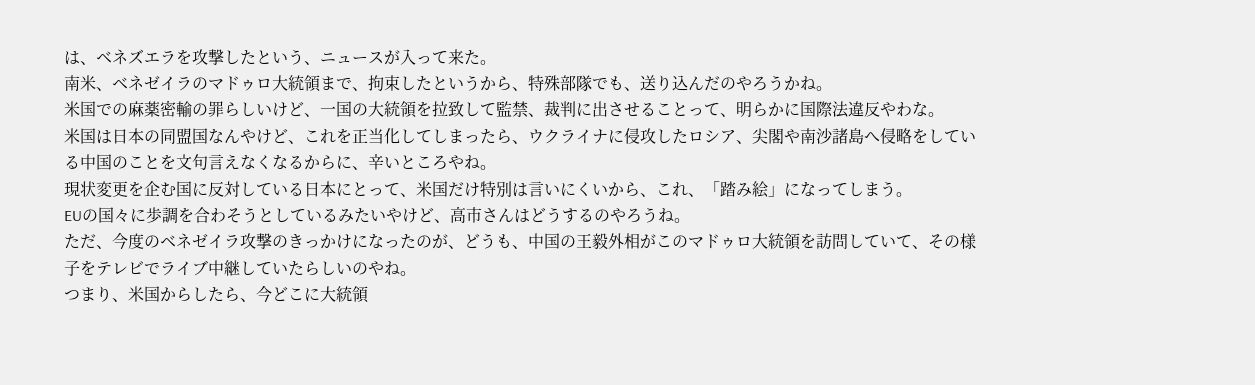は、ベネズエラを攻撃したという、ニュースが入って来た。
南米、ベネゼイラのマドゥロ大統領まで、拘束したというから、特殊部隊でも、送り込んだのやろうかね。
米国での麻薬密輸の罪らしいけど、一国の大統領を拉致して監禁、裁判に出させることって、明らかに国際法違反やわな。
米国は日本の同盟国なんやけど、これを正当化してしまったら、ウクライナに侵攻したロシア、尖閣や南沙諸島へ侵略をしている中国のことを文句言えなくなるからに、辛いところやね。
現状変更を企む国に反対している日本にとって、米国だけ特別は言いにくいから、これ、「踏み絵」になってしまう。
EUの国々に歩調を合わそうとしているみたいやけど、高市さんはどうするのやろうね。
ただ、今度のベネゼイラ攻撃のきっかけになったのが、どうも、中国の王毅外相がこのマドゥロ大統領を訪問していて、その様子をテレビでライブ中継していたらしいのやね。
つまり、米国からしたら、今どこに大統領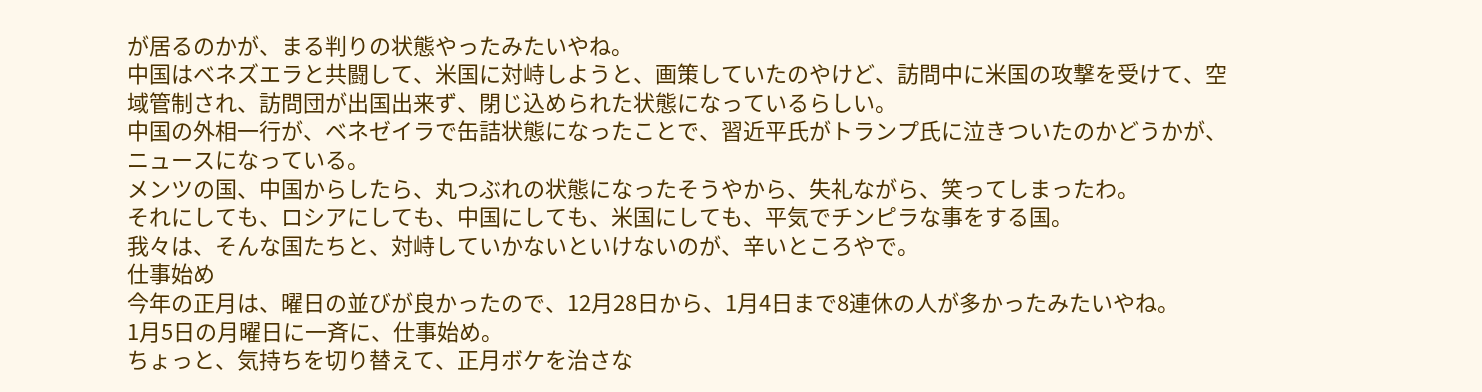が居るのかが、まる判りの状態やったみたいやね。
中国はベネズエラと共闘して、米国に対峙しようと、画策していたのやけど、訪問中に米国の攻撃を受けて、空域管制され、訪問団が出国出来ず、閉じ込められた状態になっているらしい。
中国の外相一行が、ベネゼイラで缶詰状態になったことで、習近平氏がトランプ氏に泣きついたのかどうかが、ニュースになっている。
メンツの国、中国からしたら、丸つぶれの状態になったそうやから、失礼ながら、笑ってしまったわ。
それにしても、ロシアにしても、中国にしても、米国にしても、平気でチンピラな事をする国。
我々は、そんな国たちと、対峙していかないといけないのが、辛いところやで。
仕事始め
今年の正月は、曜日の並びが良かったので、12月28日から、1月4日まで8連休の人が多かったみたいやね。
1月5日の月曜日に一斉に、仕事始め。
ちょっと、気持ちを切り替えて、正月ボケを治さな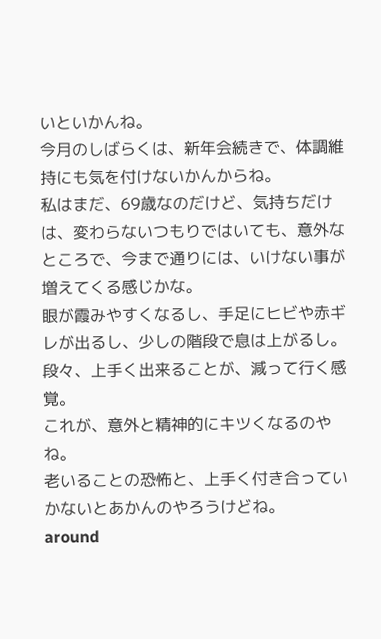いといかんね。
今月のしばらくは、新年会続きで、体調維持にも気を付けないかんからね。
私はまだ、69歳なのだけど、気持ちだけは、変わらないつもりではいても、意外なところで、今まで通りには、いけない事が増えてくる感じかな。
眼が霞みやすくなるし、手足にヒビや赤ギレが出るし、少しの階段で息は上がるし。
段々、上手く出来ることが、減って行く感覚。
これが、意外と精神的にキツくなるのやね。
老いることの恐怖と、上手く付き合っていかないとあかんのやろうけどね。
around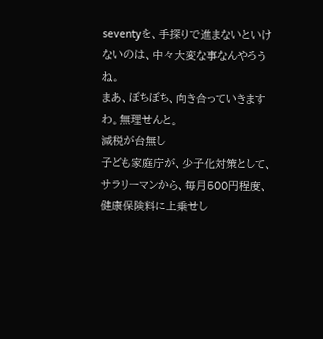seventyを、手探りで進まないといけないのは、中々大変な事なんやろうね。
まあ、ぼちぼち、向き合っていきますわ。無理せんと。
減税が台無し
子ども家庭庁が、少子化対策として、サラリーマンから、毎月500円程度、健康保険料に上乗せし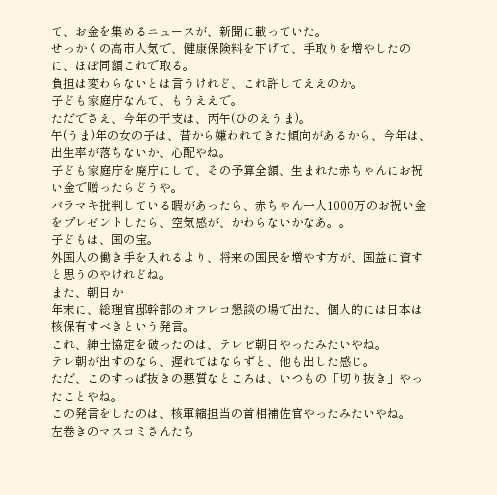て、お金を集めるニュースが、新聞に載っていた。
せっかくの高市人気で、健康保険料を下げて、手取りを増やしたのに、ほぼ同額これで取る。
負担は変わらないとは言うけれど、これ許してええのか。
子ども家庭庁なんて、もうええで。
ただでさえ、今年の干支は、丙午(ひのえうま)。
午(うま)年の女の子は、昔から嫌われてきた傾向があるから、今年は、出生率が落ちないか、心配やね。
子ども家庭庁を廃庁にして、その予算全額、生まれた赤ちゃんにお祝い金で贈ったらどうや。
バラマキ批判している暇があったら、赤ちゃん一人1000万のお祝い金をプレゼントしたら、空気感が、かわらないかなあ。。
子どもは、国の宝。
外国人の働き手を入れるより、将来の国民を増やす方が、国益に資すと思うのやけれどね。
また、朝日か
年末に、総理官邸幹部のオフレコ懇談の場で出た、個人的には日本は核保有すべきという発言。
これ、紳士協定を破ったのは、テレビ朝日やったみたいやね。
テレ朝が出すのなら、遅れてはならずと、他も出した感じ。
ただ、このすっぱ抜きの悪質なところは、いつもの「切り抜き」やったことやね。
この発言をしたのは、核軍縮担当の首相補佐官やったみたいやね。
左巻きのマスコミさんたち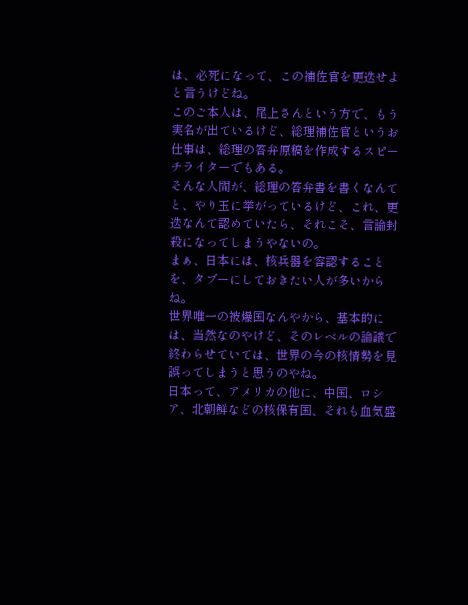は、必死になって、この補佐官を更迭せよと言うけどね。
このご本人は、尾上さんという方で、もう実名が出ているけど、総理補佐官というお仕事は、総理の答弁原稿を作成するスピーチライターでもある。
そんな人間が、総理の答弁書を書くなんてと、やり玉に挙がっているけど、これ、更迭なんて認めていたら、それこそ、言論封殺になってしまうやないの。
まぁ、日本には、核兵器を容認することを、タブーにしておきたい人が多いからね。
世界唯一の被爆国なんやから、基本的には、当然なのやけど、そのレベルの論議で終わらせていては、世界の今の核情勢を見誤ってしまうと思うのやね。
日本って、アメリカの他に、中国、ロシア、北朝鮮などの核保有国、それも血気盛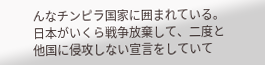んなチンピラ国家に囲まれている。
日本がいくら戦争放棄して、二度と他国に侵攻しない宣言をしていて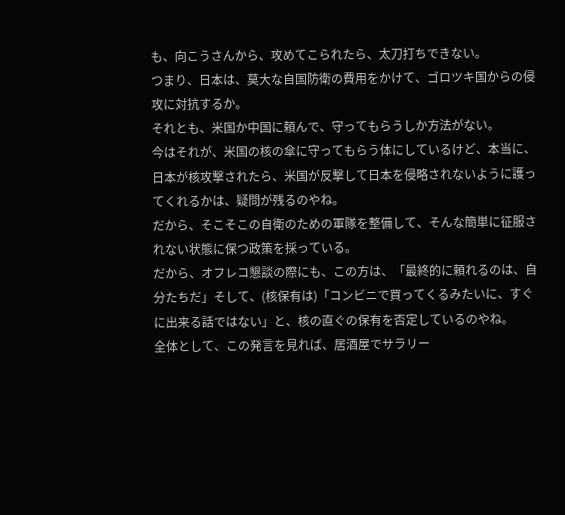も、向こうさんから、攻めてこられたら、太刀打ちできない。
つまり、日本は、莫大な自国防衛の費用をかけて、ゴロツキ国からの侵攻に対抗するか。
それとも、米国か中国に頼んで、守ってもらうしか方法がない。
今はそれが、米国の核の傘に守ってもらう体にしているけど、本当に、日本が核攻撃されたら、米国が反撃して日本を侵略されないように護ってくれるかは、疑問が残るのやね。
だから、そこそこの自衛のための軍隊を整備して、そんな簡単に征服されない状態に保つ政策を採っている。
だから、オフレコ懇談の際にも、この方は、「最終的に頼れるのは、自分たちだ」そして、(核保有は)「コンビニで買ってくるみたいに、すぐに出来る話ではない」と、核の直ぐの保有を否定しているのやね。
全体として、この発言を見れば、居酒屋でサラリー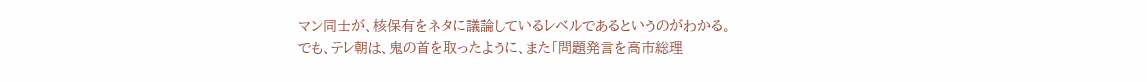マン同士が、核保有をネタに議論しているレベルであるというのがわかる。
でも、テレ朝は、鬼の首を取ったように、また「問題発言を高市総理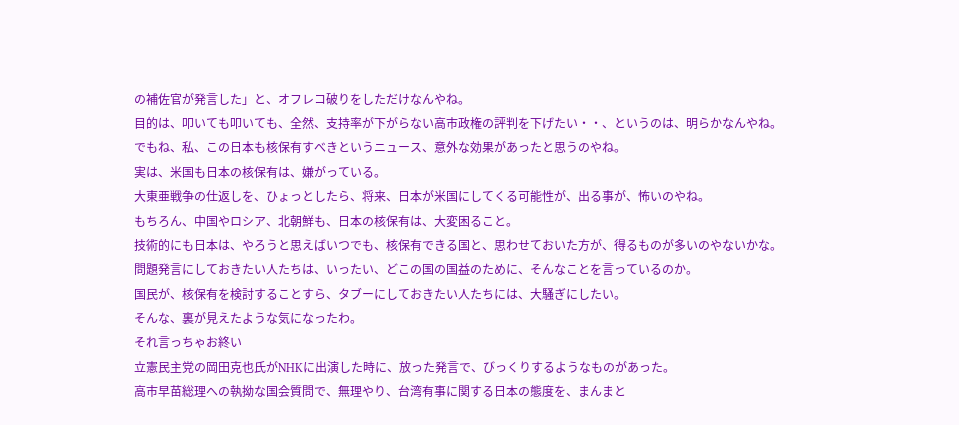の補佐官が発言した」と、オフレコ破りをしただけなんやね。
目的は、叩いても叩いても、全然、支持率が下がらない高市政権の評判を下げたい・・、というのは、明らかなんやね。
でもね、私、この日本も核保有すべきというニュース、意外な効果があったと思うのやね。
実は、米国も日本の核保有は、嫌がっている。
大東亜戦争の仕返しを、ひょっとしたら、将来、日本が米国にしてくる可能性が、出る事が、怖いのやね。
もちろん、中国やロシア、北朝鮮も、日本の核保有は、大変困ること。
技術的にも日本は、やろうと思えばいつでも、核保有できる国と、思わせておいた方が、得るものが多いのやないかな。
問題発言にしておきたい人たちは、いったい、どこの国の国益のために、そんなことを言っているのか。
国民が、核保有を検討することすら、タブーにしておきたい人たちには、大騒ぎにしたい。
そんな、裏が見えたような気になったわ。
それ言っちゃお終い
立憲民主党の岡田克也氏がNHKに出演した時に、放った発言で、びっくりするようなものがあった。
高市早苗総理への執拗な国会質問で、無理やり、台湾有事に関する日本の態度を、まんまと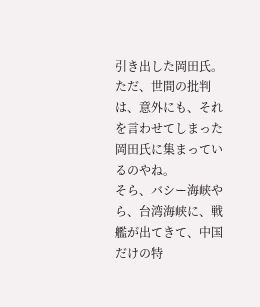引き出した岡田氏。
ただ、世間の批判は、意外にも、それを言わせてしまった岡田氏に集まっているのやね。
そら、バシー海峡やら、台湾海峡に、戦艦が出てきて、中国だけの特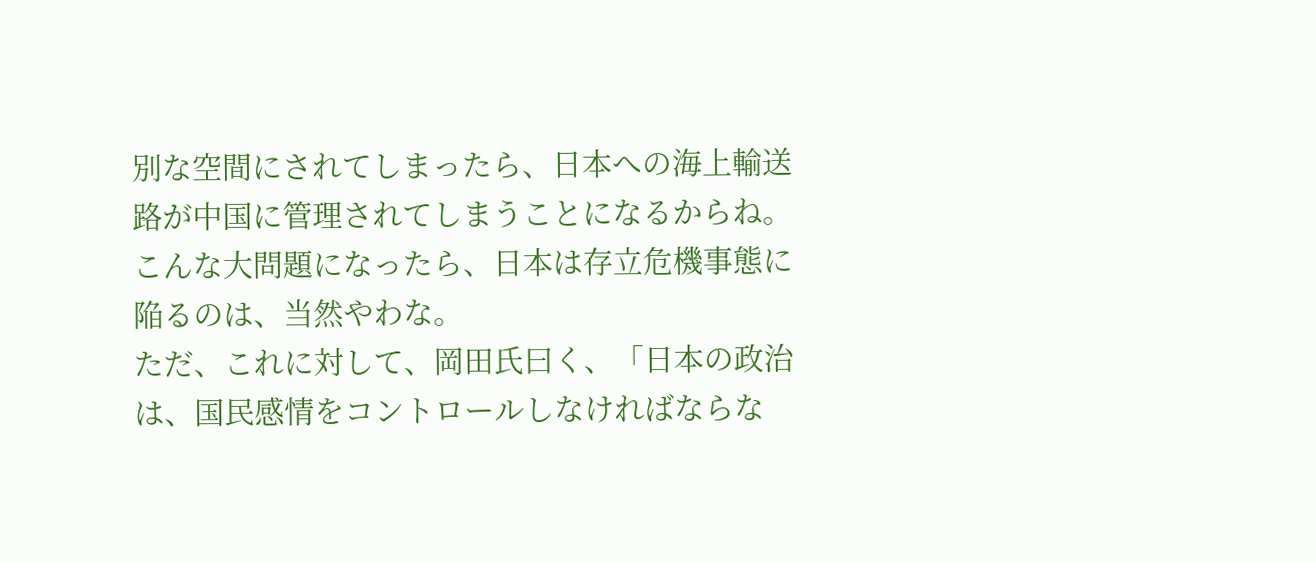別な空間にされてしまったら、日本への海上輸送路が中国に管理されてしまうことになるからね。
こんな大問題になったら、日本は存立危機事態に陥るのは、当然やわな。
ただ、これに対して、岡田氏曰く、「日本の政治は、国民感情をコントロールしなければならな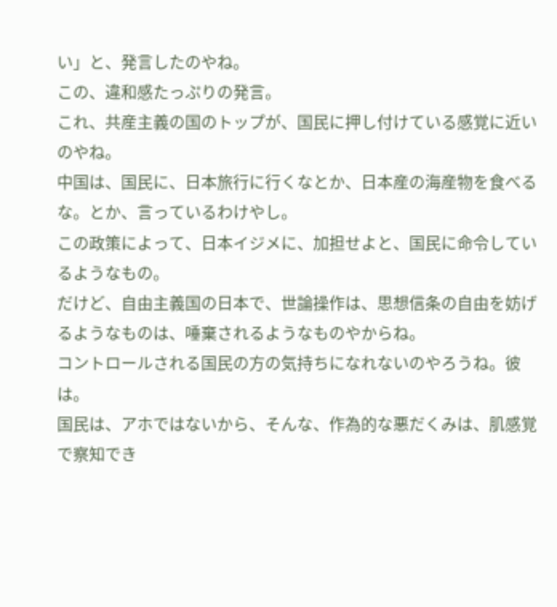い」と、発言したのやね。
この、違和感たっぷりの発言。
これ、共産主義の国のトップが、国民に押し付けている感覚に近いのやね。
中国は、国民に、日本旅行に行くなとか、日本産の海産物を食べるな。とか、言っているわけやし。
この政策によって、日本イジメに、加担せよと、国民に命令しているようなもの。
だけど、自由主義国の日本で、世論操作は、思想信条の自由を妨げるようなものは、唾棄されるようなものやからね。
コントロールされる国民の方の気持ちになれないのやろうね。彼は。
国民は、アホではないから、そんな、作為的な悪だくみは、肌感覚で察知でき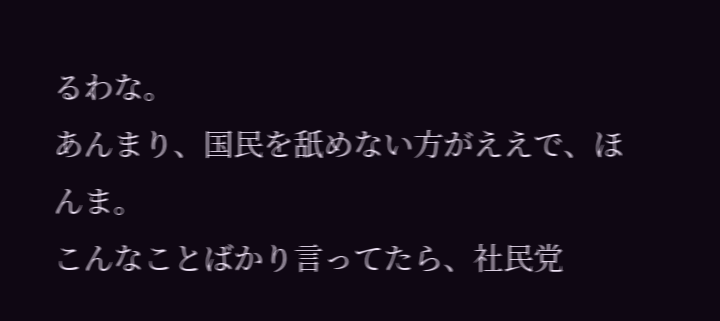るわな。
あんまり、国民を舐めない方がええで、ほんま。
こんなことばかり言ってたら、社民党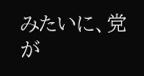みたいに、党が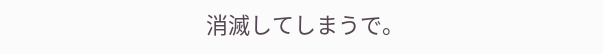消滅してしまうで。